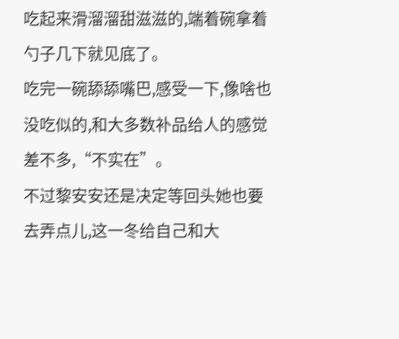吃起来滑溜溜甜滋滋的,端着碗拿着勺子几下就见底了。
吃完一碗舔舔嘴巴,感受一下,像啥也没吃似的,和大多数补品给人的感觉差不多,“不实在”。
不过黎安安还是决定等回头她也要去弄点儿,这一冬给自己和大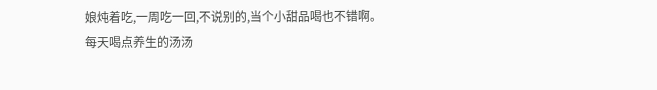娘炖着吃,一周吃一回,不说别的,当个小甜品喝也不错啊。
每天喝点养生的汤汤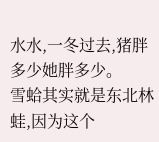水水,一冬过去,猪胖多少她胖多少。
雪蛤其实就是东北林蛙,因为这个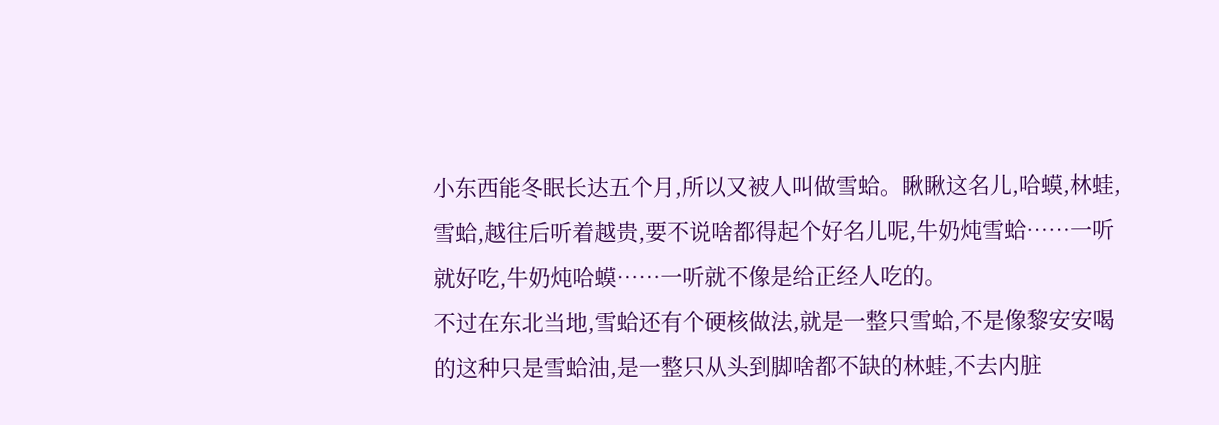小东西能冬眠长达五个月,所以又被人叫做雪蛤。瞅瞅这名儿,哈蟆,林蛙,雪蛤,越往后听着越贵,要不说啥都得起个好名儿呢,牛奶炖雪蛤……一听就好吃,牛奶炖哈蟆……一听就不像是给正经人吃的。
不过在东北当地,雪蛤还有个硬核做法,就是一整只雪蛤,不是像黎安安喝的这种只是雪蛤油,是一整只从头到脚啥都不缺的林蛙,不去内脏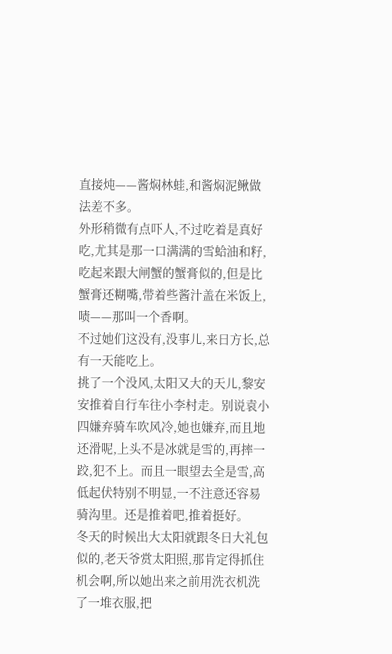直接炖——酱焖林蛙,和酱焖泥鳅做法差不多。
外形稍微有点吓人,不过吃着是真好吃,尤其是那一口满满的雪蛤油和籽,吃起来跟大闸蟹的蟹膏似的,但是比蟹膏还糊嘴,带着些酱汁盖在米饭上,啧——那叫一个香啊。
不过她们这没有,没事儿,来日方长,总有一天能吃上。
挑了一个没风,太阳又大的天儿,黎安安推着自行车往小李村走。别说袁小四嫌弃骑车吹风冷,她也嫌弃,而且地还滑呢,上头不是冰就是雪的,再摔一跤,犯不上。而且一眼望去全是雪,高低起伏特别不明显,一不注意还容易骑沟里。还是推着吧,推着挺好。
冬天的时候出大太阳就跟冬日大礼包似的,老天爷赏太阳照,那肯定得抓住机会啊,所以她出来之前用洗衣机洗了一堆衣服,把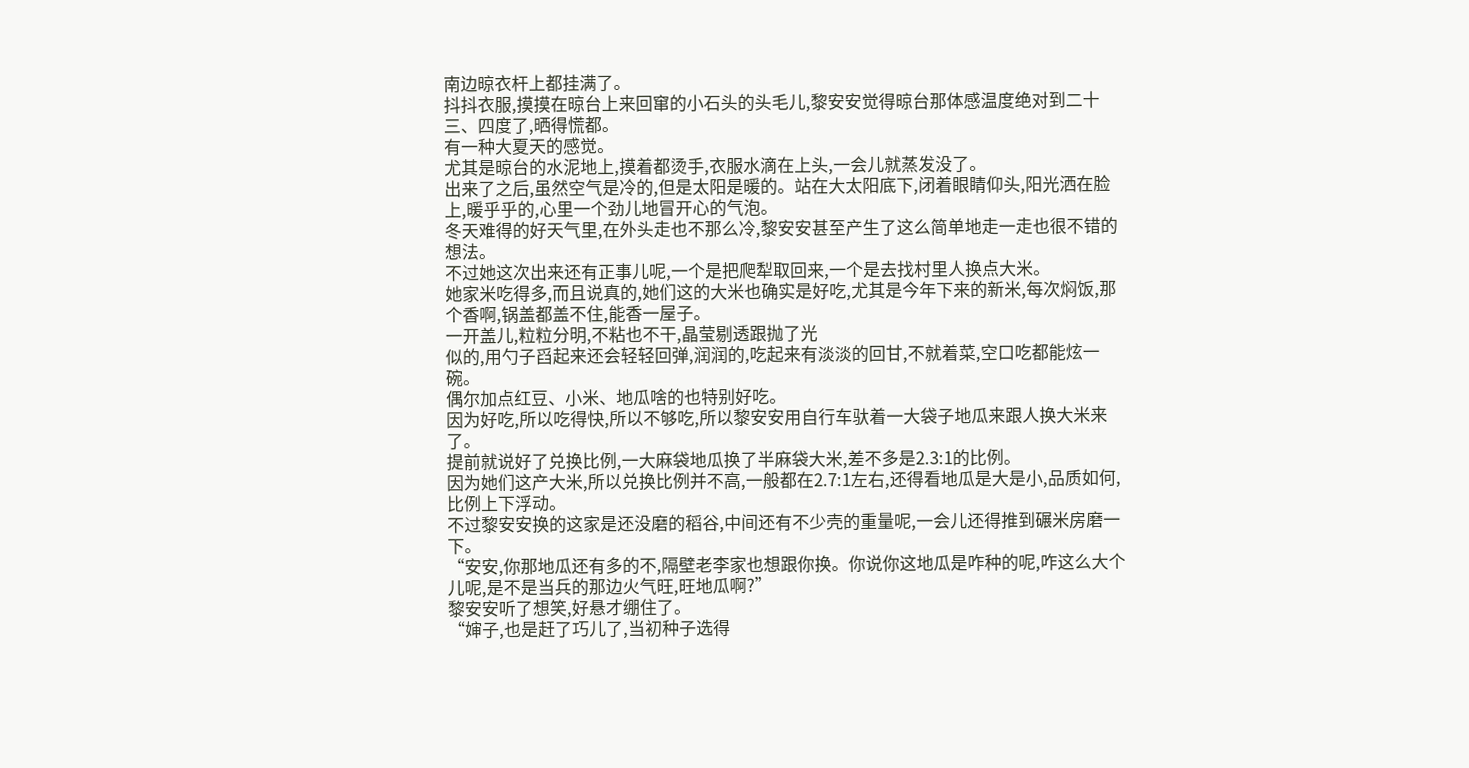南边晾衣杆上都挂满了。
抖抖衣服,摸摸在晾台上来回窜的小石头的头毛儿,黎安安觉得晾台那体感温度绝对到二十三、四度了,晒得慌都。
有一种大夏天的感觉。
尤其是晾台的水泥地上,摸着都烫手,衣服水滴在上头,一会儿就蒸发没了。
出来了之后,虽然空气是冷的,但是太阳是暖的。站在大太阳底下,闭着眼睛仰头,阳光洒在脸上,暖乎乎的,心里一个劲儿地冒开心的气泡。
冬天难得的好天气里,在外头走也不那么冷,黎安安甚至产生了这么简单地走一走也很不错的想法。
不过她这次出来还有正事儿呢,一个是把爬犁取回来,一个是去找村里人换点大米。
她家米吃得多,而且说真的,她们这的大米也确实是好吃,尤其是今年下来的新米,每次焖饭,那个香啊,锅盖都盖不住,能香一屋子。
一开盖儿,粒粒分明,不粘也不干,晶莹剔透跟抛了光
似的,用勺子舀起来还会轻轻回弹,润润的,吃起来有淡淡的回甘,不就着菜,空口吃都能炫一碗。
偶尔加点红豆、小米、地瓜啥的也特别好吃。
因为好吃,所以吃得快,所以不够吃,所以黎安安用自行车驮着一大袋子地瓜来跟人换大米来了。
提前就说好了兑换比例,一大麻袋地瓜换了半麻袋大米,差不多是2.3:1的比例。
因为她们这产大米,所以兑换比例并不高,一般都在2.7:1左右,还得看地瓜是大是小,品质如何,比例上下浮动。
不过黎安安换的这家是还没磨的稻谷,中间还有不少壳的重量呢,一会儿还得推到碾米房磨一下。
“安安,你那地瓜还有多的不,隔壁老李家也想跟你换。你说你这地瓜是咋种的呢,咋这么大个儿呢,是不是当兵的那边火气旺,旺地瓜啊?”
黎安安听了想笑,好悬才绷住了。
“婶子,也是赶了巧儿了,当初种子选得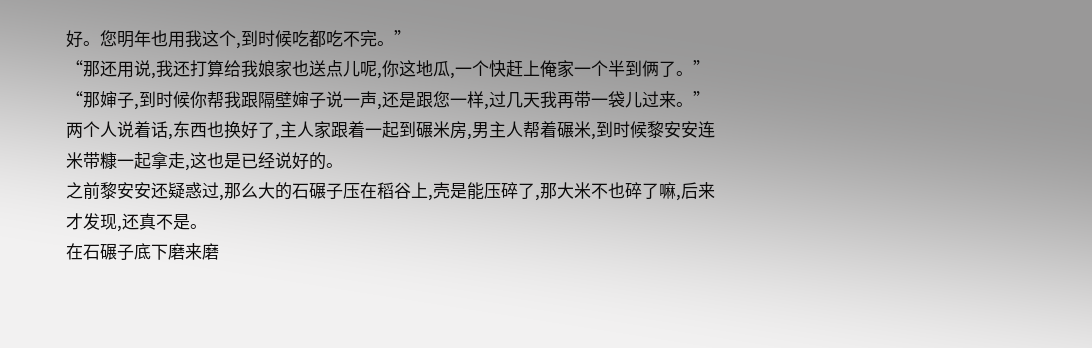好。您明年也用我这个,到时候吃都吃不完。”
“那还用说,我还打算给我娘家也送点儿呢,你这地瓜,一个快赶上俺家一个半到俩了。”
“那婶子,到时候你帮我跟隔壁婶子说一声,还是跟您一样,过几天我再带一袋儿过来。”
两个人说着话,东西也换好了,主人家跟着一起到碾米房,男主人帮着碾米,到时候黎安安连米带糠一起拿走,这也是已经说好的。
之前黎安安还疑惑过,那么大的石碾子压在稻谷上,壳是能压碎了,那大米不也碎了嘛,后来才发现,还真不是。
在石碾子底下磨来磨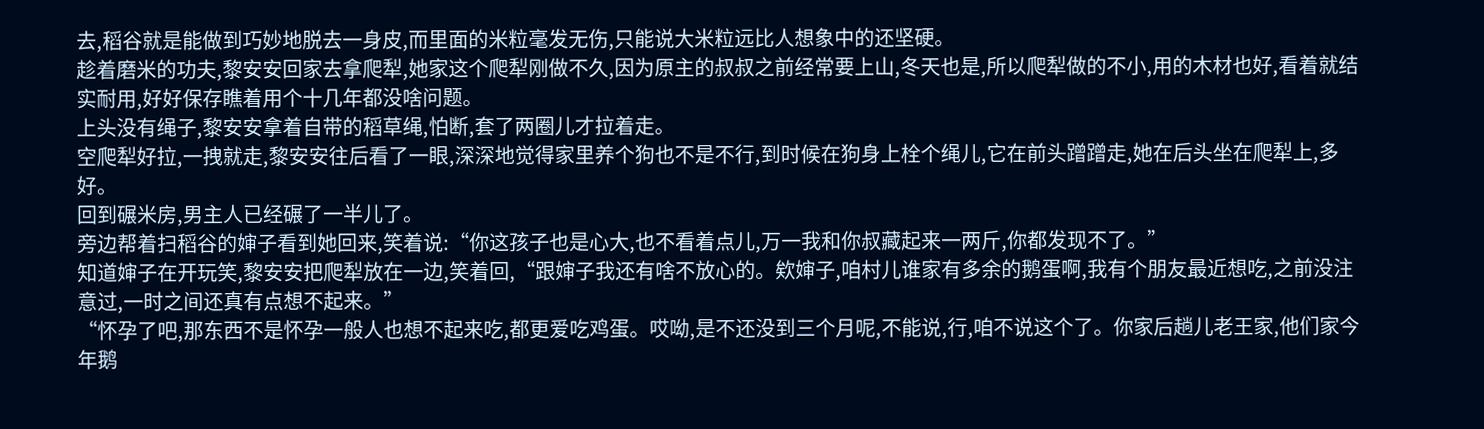去,稻谷就是能做到巧妙地脱去一身皮,而里面的米粒毫发无伤,只能说大米粒远比人想象中的还坚硬。
趁着磨米的功夫,黎安安回家去拿爬犁,她家这个爬犁刚做不久,因为原主的叔叔之前经常要上山,冬天也是,所以爬犁做的不小,用的木材也好,看着就结实耐用,好好保存瞧着用个十几年都没啥问题。
上头没有绳子,黎安安拿着自带的稻草绳,怕断,套了两圈儿才拉着走。
空爬犁好拉,一拽就走,黎安安往后看了一眼,深深地觉得家里养个狗也不是不行,到时候在狗身上栓个绳儿,它在前头蹭蹭走,她在后头坐在爬犁上,多好。
回到碾米房,男主人已经碾了一半儿了。
旁边帮着扫稻谷的婶子看到她回来,笑着说:“你这孩子也是心大,也不看着点儿,万一我和你叔藏起来一两斤,你都发现不了。”
知道婶子在开玩笑,黎安安把爬犁放在一边,笑着回,“跟婶子我还有啥不放心的。欸婶子,咱村儿谁家有多余的鹅蛋啊,我有个朋友最近想吃,之前没注意过,一时之间还真有点想不起来。”
“怀孕了吧,那东西不是怀孕一般人也想不起来吃,都更爱吃鸡蛋。哎呦,是不还没到三个月呢,不能说,行,咱不说这个了。你家后趟儿老王家,他们家今年鹅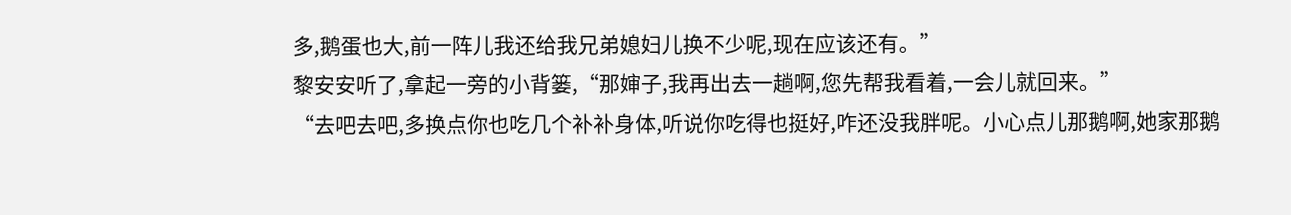多,鹅蛋也大,前一阵儿我还给我兄弟媳妇儿换不少呢,现在应该还有。”
黎安安听了,拿起一旁的小背篓,“那婶子,我再出去一趟啊,您先帮我看着,一会儿就回来。”
“去吧去吧,多换点你也吃几个补补身体,听说你吃得也挺好,咋还没我胖呢。小心点儿那鹅啊,她家那鹅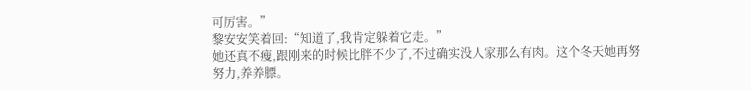可厉害。”
黎安安笑着回:“知道了,我肯定躲着它走。”
她还真不瘦,跟刚来的时候比胖不少了,不过确实没人家那么有肉。这个冬天她再努努力,养养膘。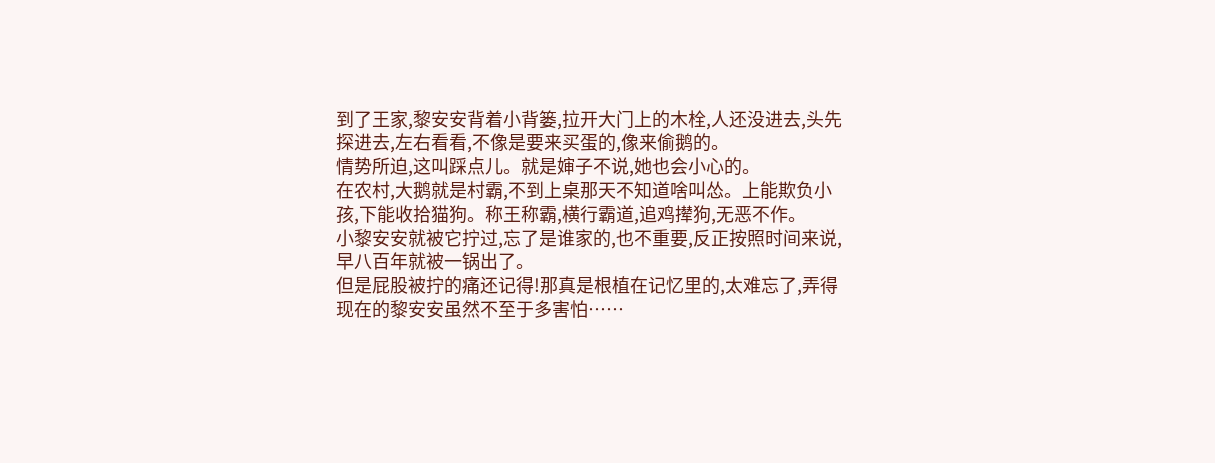到了王家,黎安安背着小背篓,拉开大门上的木栓,人还没进去,头先探进去,左右看看,不像是要来买蛋的,像来偷鹅的。
情势所迫,这叫踩点儿。就是婶子不说,她也会小心的。
在农村,大鹅就是村霸,不到上桌那天不知道啥叫怂。上能欺负小孩,下能收拾猫狗。称王称霸,横行霸道,追鸡撵狗,无恶不作。
小黎安安就被它拧过,忘了是谁家的,也不重要,反正按照时间来说,早八百年就被一锅出了。
但是屁股被拧的痛还记得!那真是根植在记忆里的,太难忘了,弄得现在的黎安安虽然不至于多害怕……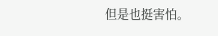但是也挺害怕。